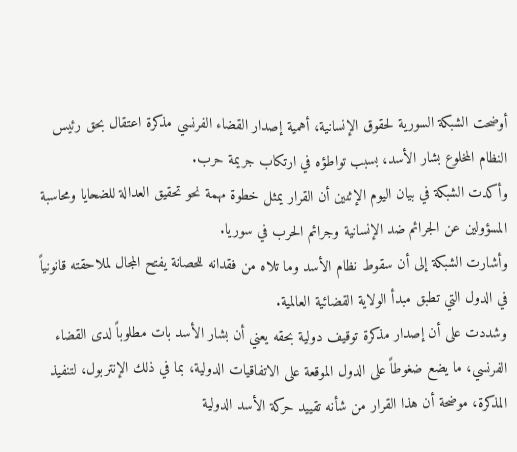أوضحت الشبكة السورية لحقوق الإنسانية، أهمية إصدار القضاء الفرنسي مذكرة اعتقال بحق رئيس النظام المخلوع بشار الأسد، بسبب تواطؤه في ارتكاب جريمة حرب.
وأكدت الشبكة في بيان اليوم الإثنين أن القرار يمثل خطوة مهمة نحو تحقيق العدالة للضحايا ومحاسبة المسؤولين عن الجرائم ضد الإنسانية وجرائم الحرب في سوريا.
وأشارت الشبكة إلى أن سقوط نظام الأسد وما تلاه من فقدانه للحصانة يفتح المجال لملاحقته قانونياً في الدول التي تطبق مبدأ الولاية القضائية العالمية.
وشددت على أن إصدار مذكرة توقيف دولية بحقه يعني أن بشار الأسد بات مطلوباً لدى القضاء الفرنسي، ما يضع ضغوطاً على الدول الموقعة على الاتفاقيات الدولية، بما في ذلك الإنتربول، لتنفيذ المذكرة، موضحة أن هذا القرار من شأنه تقييد حركة الأسد الدولية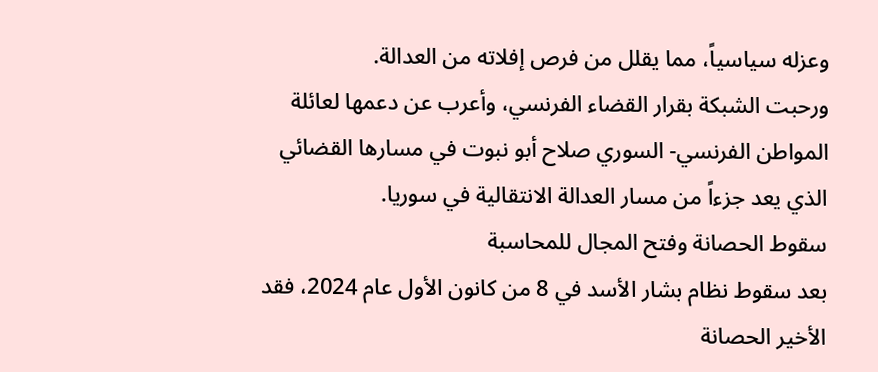وعزله سياسياً، مما يقلل من فرص إفلاته من العدالة.
ورحبت الشبكة بقرار القضاء الفرنسي، وأعرب عن دعمها لعائلة المواطن الفرنسي- السوري صلاح أبو نبوت في مسارها القضائي الذي يعد جزءاً من مسار العدالة الانتقالية في سوريا.
سقوط الحصانة وفتح المجال للمحاسبة
بعد سقوط نظام بشار الأسد في 8 من كانون الأول عام 2024، فقد الأخير الحصانة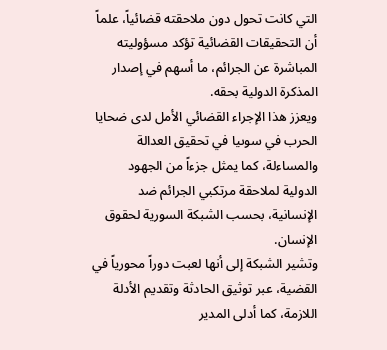التي كانت تحول دون ملاحقته قضائياً، علماً أن التحقيقات القضائية تؤكد مسؤوليته المباشرة عن الجرائم، ما أسهم في إصدار المذكرة الدولية بحقه.
ويعزز هذا الإجراء القضائي الأمل لدى ضحايا الحرب في سوىيا في تحقيق العدالة والمساءلة، كما يمثل جزءاً من الجهود الدولية لملاحقة مرتكبي الجرائم ضد الإنسانية، بحسب الشبكة السورية لحقوق الإنسان.
وتشير الشبكة إلى أنها لعبت دوراً محورياً في القضية، عبر توثيق الحادثة وتقديم الأدلة اللازمة، كما أدلى المدير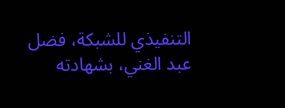التنفيذي للشبكة، فضل عبد الغني، بشهادته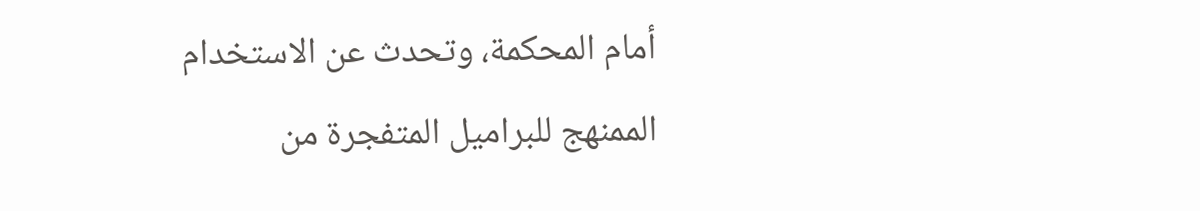أمام المحكمة، وتحدث عن الاستخدام الممنهج للبراميل المتفجرة من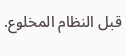قبل النظام المخلوع.